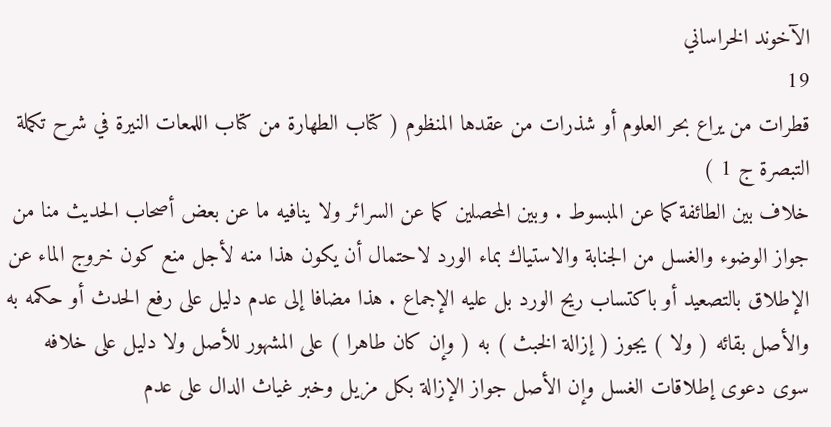الآخوند الخراساني
19
قطرات من يراع بحر العلوم أو شذرات من عقدها المنظوم ( كتاب الطهارة من كتاب اللمعات النيرة في شرح تكملة التبصرة ج 1 )
خلاف بين الطائفة كما عن المبسوط . وبين المحصلين كما عن السرائر ولا ينافيه ما عن بعض أصحاب الحديث منا من جواز الوضوء والغسل من الجنابة والاستياك بماء الورد لاحتمال أن يكون هذا منه لأجل منع كون خروج الماء عن الإطلاق بالتصعيد أو باكتساب ريح الورد بل عليه الإجماع . هذا مضافا إلى عدم دليل على رفع الحدث أو حكمه به والأصل بقائه ( ولا ) يجوز ( إزالة الخبث ) به ( وإن كان طاهرا ) على المشهور للأصل ولا دليل على خلافه سوى دعوى إطلاقات الغسل وإن الأصل جواز الإزالة بكل مزيل وخبر غياث الدال على عدم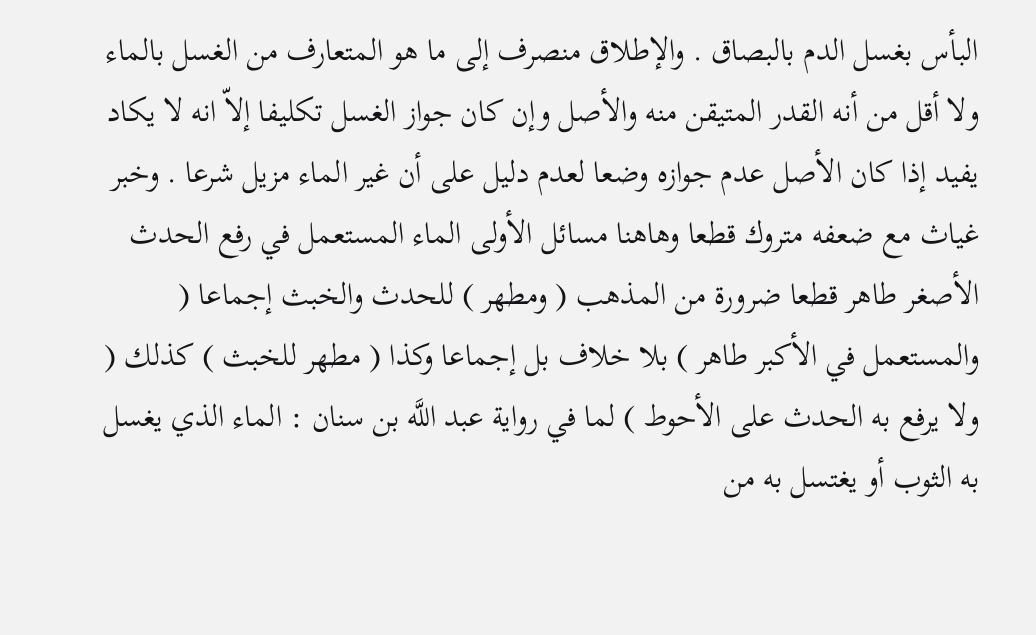البأس بغسل الدم بالبصاق . والإطلاق منصرف إلى ما هو المتعارف من الغسل بالماء ولا أقل من أنه القدر المتيقن منه والأصل وإن كان جواز الغسل تكليفا إلاّ انه لا يكاد يفيد إذا كان الأصل عدم جوازه وضعا لعدم دليل على أن غير الماء مزيل شرعا . وخبر غياث مع ضعفه متروك قطعا وهاهنا مسائل الأولى الماء المستعمل في رفع الحدث الأصغر طاهر قطعا ضرورة من المذهب ( ومطهر ) للحدث والخبث إجماعا ( والمستعمل في الأكبر طاهر ) بلا خلاف بل إجماعا وكذا ( مطهر للخبث ) كذلك ( ولا يرفع به الحدث على الأحوط ) لما في رواية عبد اللَّه بن سنان : الماء الذي يغسل به الثوب أو يغتسل به من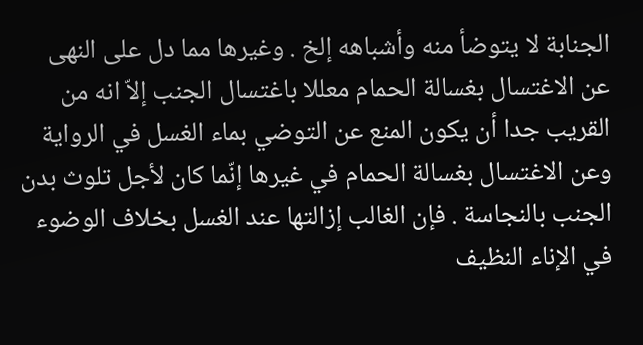الجنابة لا يتوضأ منه وأشباهه إلخ . وغيرها مما دل على النهى عن الاغتسال بغسالة الحمام معللا باغتسال الجنب إلاّ انه من القريب جدا أن يكون المنع عن التوضي بماء الغسل في الرواية وعن الاغتسال بغسالة الحمام في غيرها إنّما كان لأجل تلوث بدن الجنب بالنجاسة . فإن الغالب إزالتها عند الغسل بخلاف الوضوء في الإناء النظيف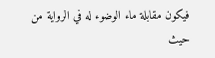فيكون مقابلة ماء الوضوء له في الرواية من حيث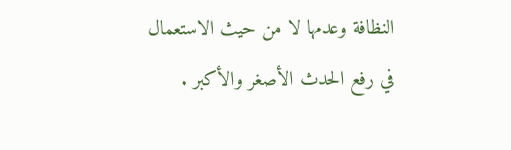النظافة وعدمها لا من حيث الاستعمال في رفع الحدث الأصغر والأكبر .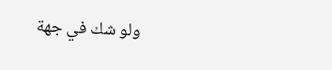ولو شك في جهة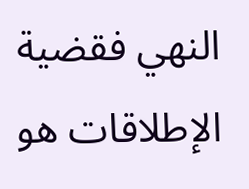النهي فقضية الإطلاقات هو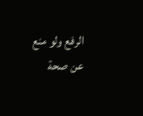الرفع ولو منع عن صحة